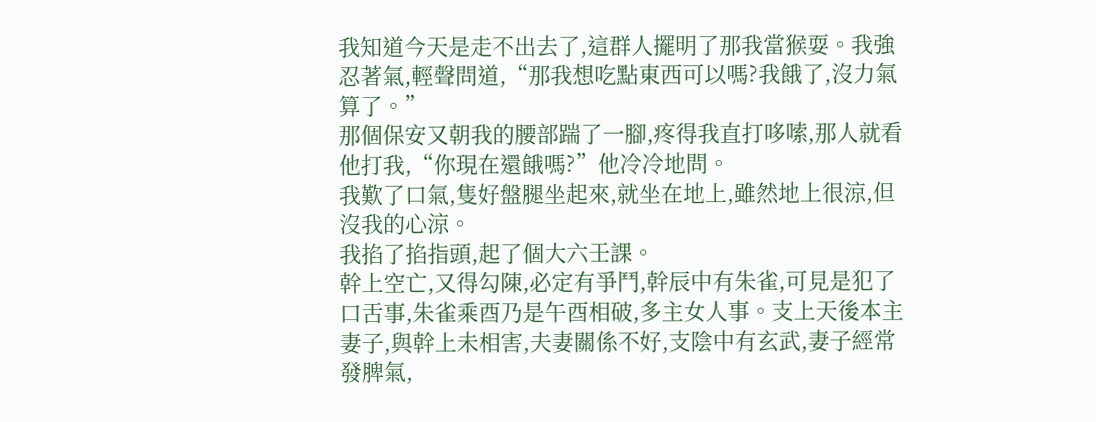我知道今天是走不出去了,這群人擺明了那我當猴耍。我強忍著氣,輕聲問道,“那我想吃點東西可以嗎?我餓了,沒力氣算了。”
那個保安又朝我的腰部踹了一腳,疼得我直打哆嗦,那人就看他打我,“你現在還餓嗎?”他冷冷地問。
我歎了口氣,隻好盤腿坐起來,就坐在地上,雖然地上很涼,但沒我的心涼。
我掐了掐指頭,起了個大六壬課。
幹上空亡,又得勾陳,必定有爭鬥,幹辰中有朱雀,可見是犯了口舌事,朱雀乘酉乃是午酉相破,多主女人事。支上天後本主妻子,與幹上未相害,夫妻關係不好,支陰中有玄武,妻子經常發脾氣,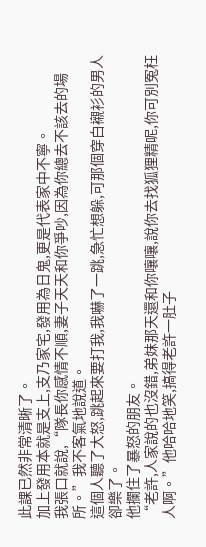此課已然非常清晰了。
加上發用本就是支上,支乃家宅,發用為日鬼,更是代表家中不寧。
我張口就說,“隊長你感情不順,妻子天天和你爭吵,因為你總去不該去的場所。”我不客氣地說道。
這個人聽了大怒,跳起來要打我,我嚇了一跳,急忙想躲,可那個穿白襯衫的男人卻樂了。
他攔住了暴怒的朋友。
“老許,人家說的也沒錯,弟妹那天還和你嚷嚷,說你去找狐狸精呢,你可別冤枉人啊。”他哈哈地笑,搞得老許一肚子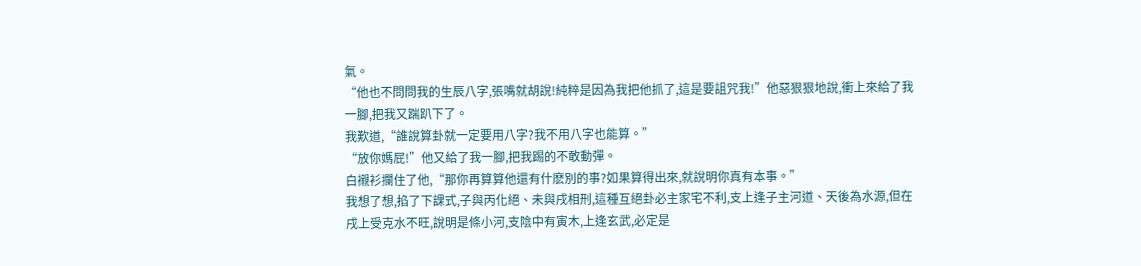氣。
“他也不問問我的生辰八字,張嘴就胡說!純粹是因為我把他抓了,這是要詛咒我!”他惡狠狠地說,衝上來給了我一腳,把我又踹趴下了。
我歎道,“誰說算卦就一定要用八字?我不用八字也能算。”
“放你媽屁!”他又給了我一腳,把我踢的不敢動彈。
白襯衫攔住了他,“那你再算算他還有什麽別的事?如果算得出來,就說明你真有本事。”
我想了想,掐了下課式,子與丙化絕、未與戌相刑,這種互絕卦必主家宅不利,支上逢子主河道、天後為水源,但在戌上受克水不旺,說明是條小河,支陰中有寅木,上逢玄武,必定是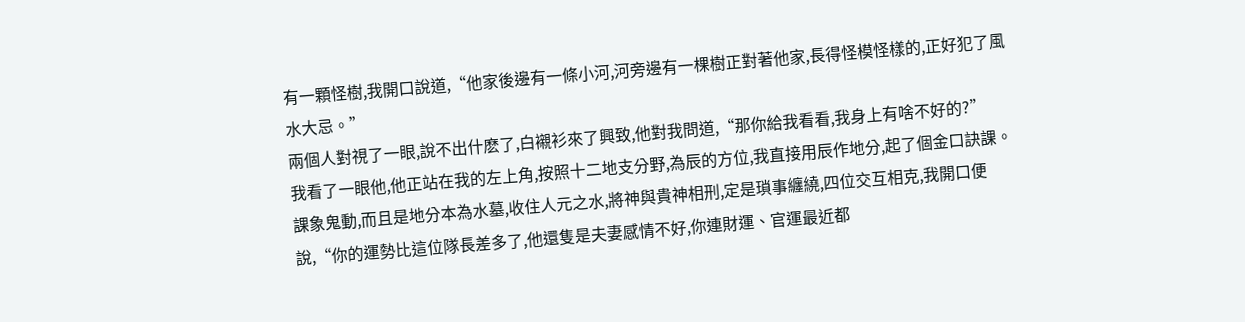有一顆怪樹,我開口說道,“他家後邊有一條小河,河旁邊有一棵樹正對著他家,長得怪模怪樣的,正好犯了風水大忌。”
兩個人對視了一眼,說不出什麽了,白襯衫來了興致,他對我問道,“那你給我看看,我身上有啥不好的?”
我看了一眼他,他正站在我的左上角,按照十二地支分野,為辰的方位,我直接用辰作地分,起了個金口訣課。
課象鬼動,而且是地分本為水墓,收住人元之水,將神與貴神相刑,定是瑣事纏繞,四位交互相克,我開口便說,“你的運勢比這位隊長差多了,他還隻是夫妻感情不好,你連財運、官運最近都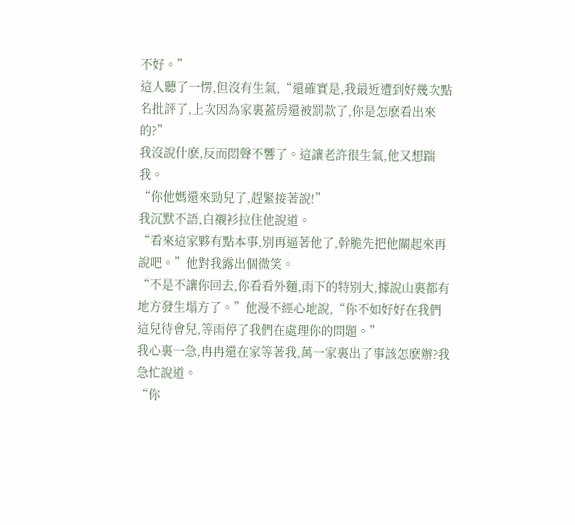不好。”
這人聽了一愣,但沒有生氣,“還確實是,我最近遭到好幾次點名批評了,上次因為家裏蓋房還被罰款了,你是怎麽看出來的?”
我沒說什麽,反而悶聲不響了。這讓老許很生氣,他又想踹我。
“你他媽還來勁兒了,趕緊接著說!”
我沉默不語,白襯衫拉住他說道。
“看來這家夥有點本事,別再逼著他了,幹脆先把他關起來再說吧。”他對我露出個微笑。
“不是不讓你回去,你看看外麵,雨下的特別大,據說山裏都有地方發生塌方了。”他漫不經心地說,“你不如好好在我們這兒待會兒,等雨停了我們在處理你的問題。”
我心裏一急,冉冉還在家等著我,萬一家裏出了事該怎麽辦?我急忙說道。
“你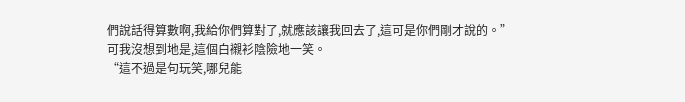們說話得算數啊,我給你們算對了,就應該讓我回去了,這可是你們剛才說的。”
可我沒想到地是,這個白襯衫陰險地一笑。
“這不過是句玩笑,哪兒能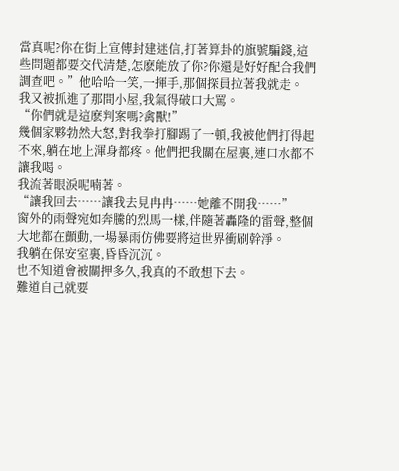當真呢?你在街上宣傳封建迷信,打著算卦的旗號騙錢,這些問題都要交代清楚,怎麽能放了你?你還是好好配合我們調查吧。”他哈哈一笑,一揮手,那個探員拉著我就走。
我又被抓進了那間小屋,我氣得破口大罵。
“你們就是這麽判案嗎?禽獸!”
幾個家夥勃然大怒,對我拳打腳踢了一頓,我被他們打得起不來,躺在地上渾身都疼。他們把我關在屋裏,連口水都不讓我喝。
我流著眼淚呢喃著。
“讓我回去……讓我去見冉冉……她離不開我……”
窗外的雨聲宛如奔騰的烈馬一樣,伴隨著轟隆的雷聲,整個大地都在顫動,一場暴雨仿佛要將這世界衝刷幹淨。
我躺在保安室裏,昏昏沉沉。
也不知道會被關押多久,我真的不敢想下去。
難道自己就要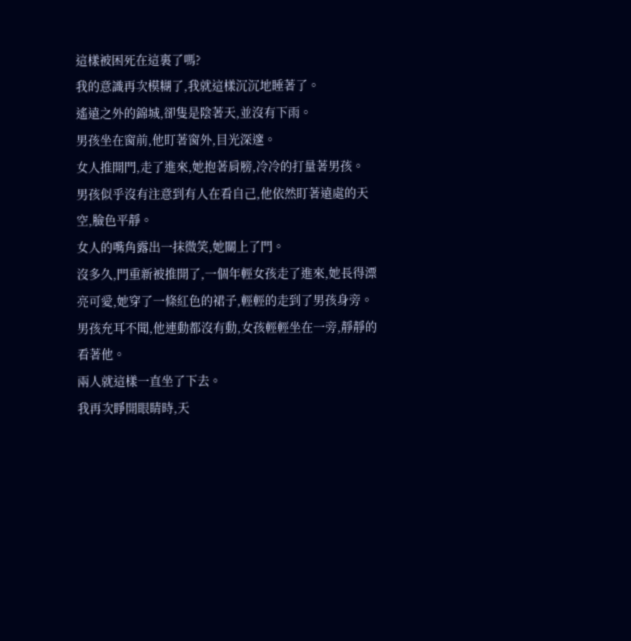這樣被困死在這裏了嗎?
我的意識再次模糊了,我就這樣沉沉地睡著了。
遙遠之外的錦城,卻隻是陰著天,並沒有下雨。
男孩坐在窗前,他盯著窗外,目光深邃。
女人推開門,走了進來,她抱著肩膀,冷冷的打量著男孩。
男孩似乎沒有注意到有人在看自己,他依然盯著遠處的天空,臉色平靜。
女人的嘴角露出一抹微笑,她關上了門。
沒多久,門重新被推開了,一個年輕女孩走了進來,她長得漂亮可愛,她穿了一條紅色的裙子,輕輕的走到了男孩身旁。
男孩充耳不聞,他連動都沒有動,女孩輕輕坐在一旁,靜靜的看著他。
兩人就這樣一直坐了下去。
我再次睜開眼睛時,天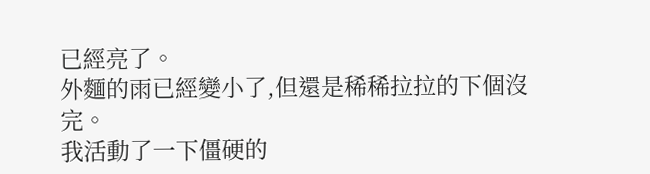已經亮了。
外麵的雨已經變小了,但還是稀稀拉拉的下個沒完。
我活動了一下僵硬的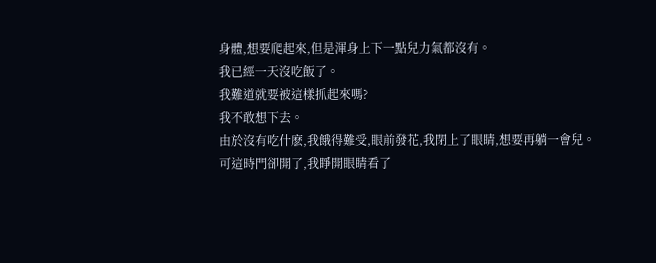身體,想要爬起來,但是渾身上下一點兒力氣都沒有。
我已經一天沒吃飯了。
我難道就要被這樣抓起來嗎?
我不敢想下去。
由於沒有吃什麽,我餓得難受,眼前發花,我閉上了眼睛,想要再躺一會兒。
可這時門卻開了,我睜開眼睛看了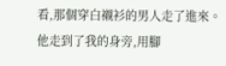看,那個穿白襯衫的男人走了進來。
他走到了我的身旁,用腳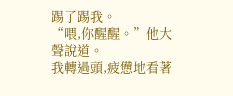踢了踢我。
“喂,你醒醒。”他大聲說道。
我轉過頭,疲憊地看著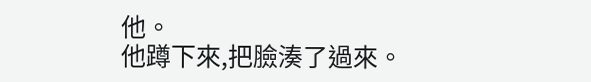他。
他蹲下來,把臉湊了過來。